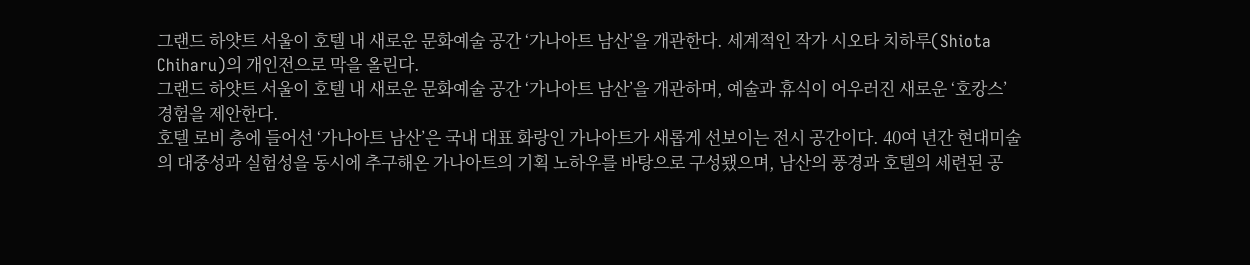그랜드 하얏트 서울이 호텔 내 새로운 문화예술 공간 ‘가나아트 남산’을 개관한다. 세계적인 작가 시오타 치하루(Shiota Chiharu)의 개인전으로 막을 올린다.
그랜드 하얏트 서울이 호텔 내 새로운 문화예술 공간 ‘가나아트 남산’을 개관하며, 예술과 휴식이 어우러진 새로운 ‘호캉스’ 경험을 제안한다.
호텔 로비 층에 들어선 ‘가나아트 남산’은 국내 대표 화랑인 가나아트가 새롭게 선보이는 전시 공간이다. 40여 년간 현대미술의 대중성과 실험성을 동시에 추구해온 가나아트의 기획 노하우를 바탕으로 구성됐으며, 남산의 풍경과 호텔의 세련된 공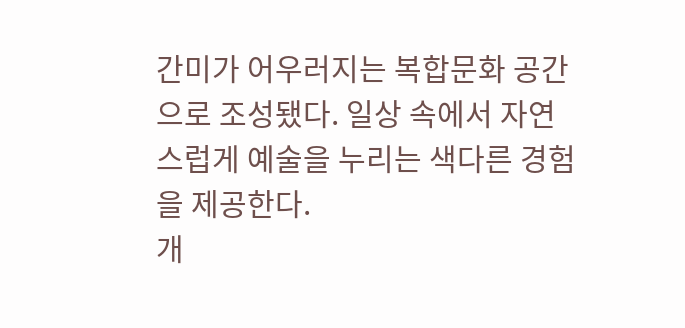간미가 어우러지는 복합문화 공간으로 조성됐다. 일상 속에서 자연스럽게 예술을 누리는 색다른 경험을 제공한다.
개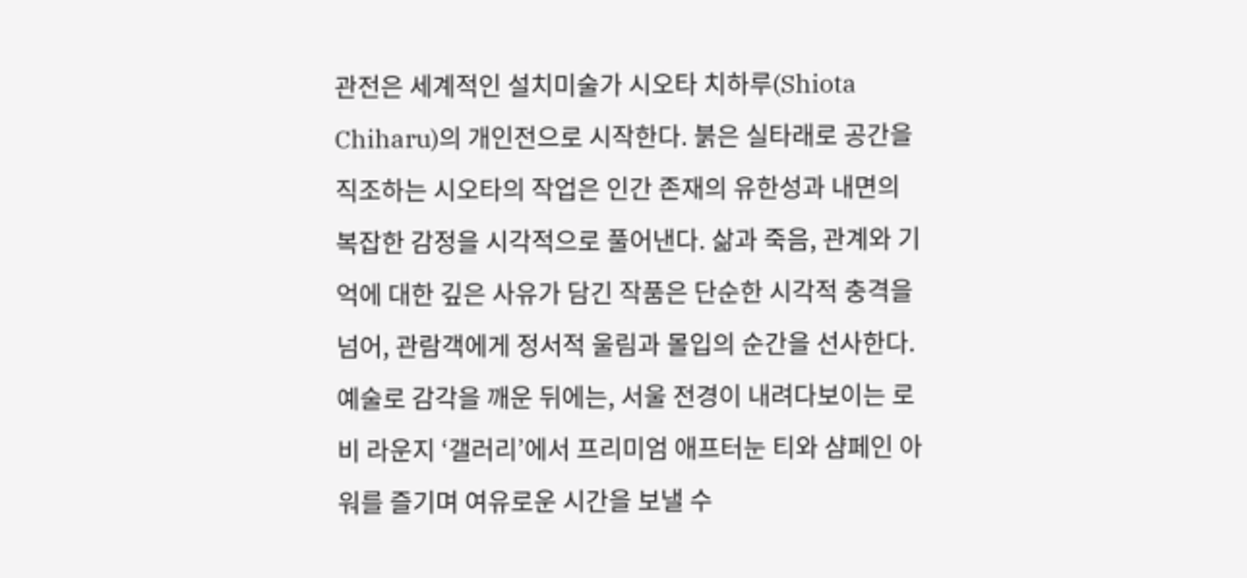관전은 세계적인 설치미술가 시오타 치하루(Shiota Chiharu)의 개인전으로 시작한다. 붉은 실타래로 공간을 직조하는 시오타의 작업은 인간 존재의 유한성과 내면의 복잡한 감정을 시각적으로 풀어낸다. 삶과 죽음, 관계와 기억에 대한 깊은 사유가 담긴 작품은 단순한 시각적 충격을 넘어, 관람객에게 정서적 울림과 몰입의 순간을 선사한다.
예술로 감각을 깨운 뒤에는, 서울 전경이 내려다보이는 로비 라운지 ‘갤러리’에서 프리미엄 애프터눈 티와 샴페인 아워를 즐기며 여유로운 시간을 보낼 수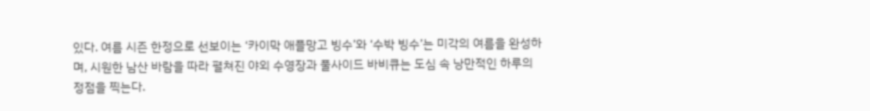있다. 여름 시즌 한정으로 선보이는 ‘카이막 애플망고 빙수’와 ‘수박 빙수’는 미각의 여름을 완성하며, 시원한 남산 바람을 따라 펼쳐진 야외 수영장과 풀사이드 바비큐는 도심 속 낭만적인 하루의 정점을 찍는다.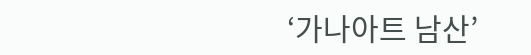‘가나아트 남산’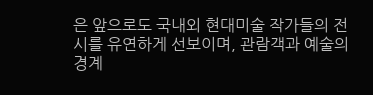은 앞으로도 국내외 현대미술 작가들의 전시를 유연하게 선보이며, 관람객과 예술의 경계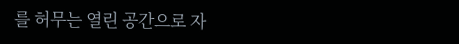를 허무는 열린 공간으로 자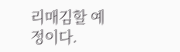리매김할 예정이다.